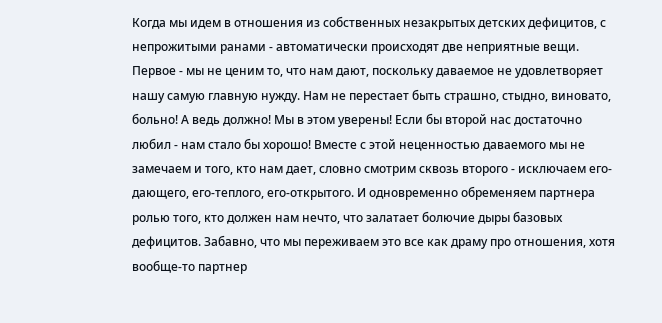Когда мы идем в отношения из собственных незакрытых детских дефицитов, с непрожитыми ранами - автоматически происходят две неприятные вещи. Первое - мы не ценим то, что нам дают, поскольку даваемое не удовлетворяет нашу самую главную нужду. Нам не перестает быть страшно, стыдно, виновато, больно! А ведь должно! Мы в этом уверены! Если бы второй нас достаточно любил - нам стало бы хорошо! Вместе с этой неценностью даваемого мы не замечаем и того, кто нам дает, словно смотрим сквозь второго - исключаем его-дающего, его-теплого, его-открытого. И одновременно обременяем партнера ролью того, кто должен нам нечто, что залатает болючие дыры базовых дефицитов. Забавно, что мы переживаем это все как драму про отношения, хотя вообще-то партнер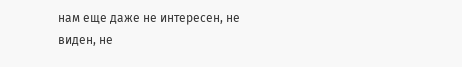нам еще даже не интересен, не виден, не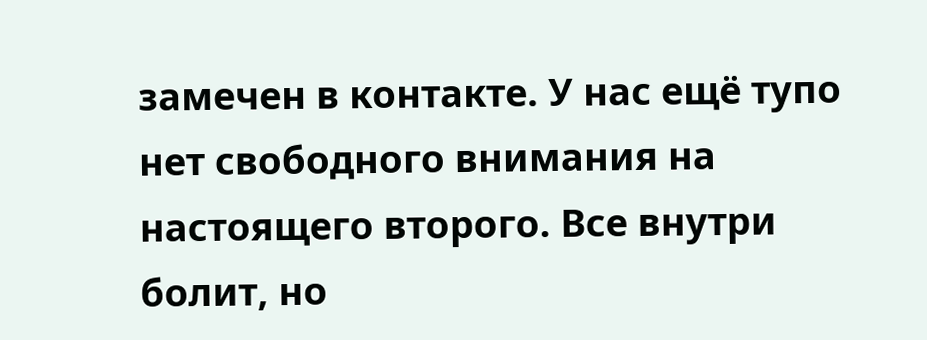замечен в контакте. У нас ещё тупо нет свободного внимания на настоящего второго. Все внутри болит, но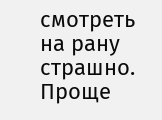смотреть на рану страшно. Проще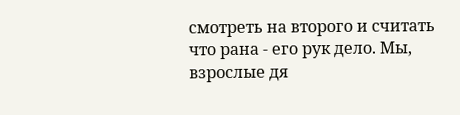смотреть на второго и считать что рана - его рук дело. Мы, взрослые дя